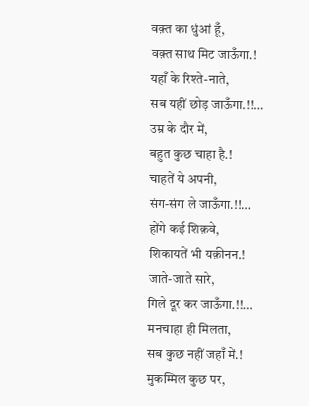वक़्त का धुंआं हूँ,
वक़्त साथ मिट जाऊँगा.!
यहाँ के रिश्ते-नाते,
सब यहीं छोड़ जाऊँगा.!!…
उम्र के दौर में,
बहुत कुछ चाहा है.!
चाहतें ये अपनी,
संग-संग ले जाऊँगा.!!…
होंगे कई शिक़वे,
शिकायतें भी यक़ीनन.!
जाते-जाते सारे,
गिले दूर कर जाऊँगा.!!…
मनचाहा ही मिलता,
सब कुछ नहीं जहाँ में.!
मुकम्मिल कुछ पर,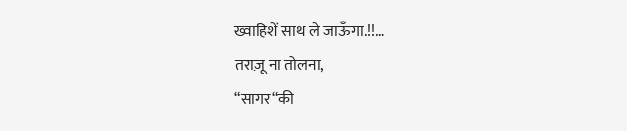ख्वाहिशें साथ ले जाऊँगा.!!…
तराज़ू ना तोलना,
“सागर“की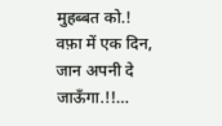मुहब्बत को.!
वफ़ा में एक दिन,
जान अपनी दे जाऊँगा.!!…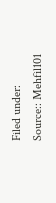Filed under:
Source:: Mehfil101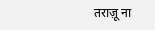तराज़ू ना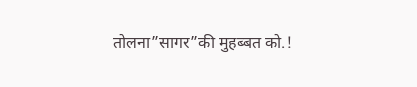तोलना”सागर”की मुहब्बत को.!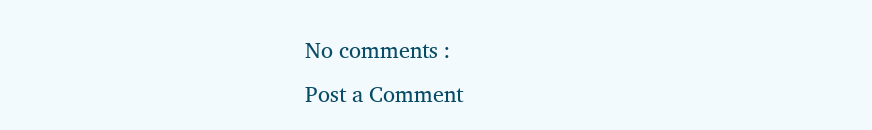No comments :
Post a Comment